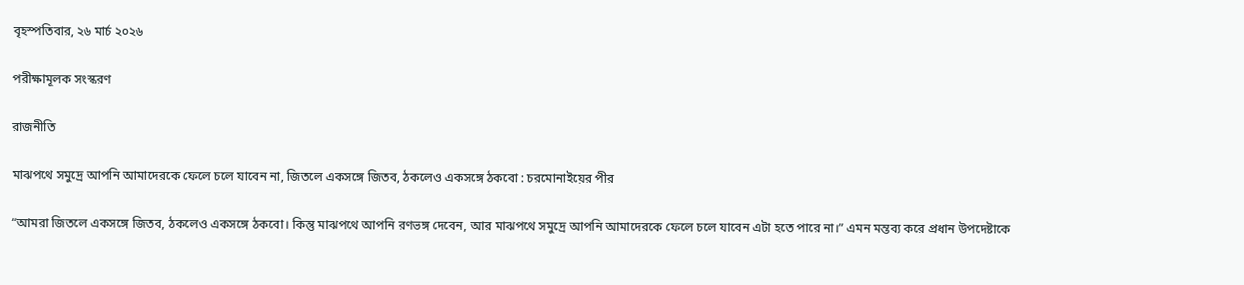বৃহস্পতিবার, ২৬ মার্চ ২০২৬

পরীক্ষামূলক সংস্করণ

রাজনীতি

মাঝপথে সমুদ্রে আপনি আমাদেরকে ফেলে চলে যাবেন না, জিতলে একসঙ্গে জিতব, ঠকলেও একসঙ্গে ঠকবো : চরমোনাইয়ের পীর

“আমরা জিতলে একসঙ্গে জিতব, ঠকলেও একসঙ্গে ঠকবো। কিন্তু মাঝপথে আপনি রণভঙ্গ দেবেন, আর মাঝপথে সমুদ্রে আপনি আমাদেরকে ফেলে চলে যাবেন এটা হতে পারে না।” এমন মন্তব্য করে প্রধান উপদেষ্টাকে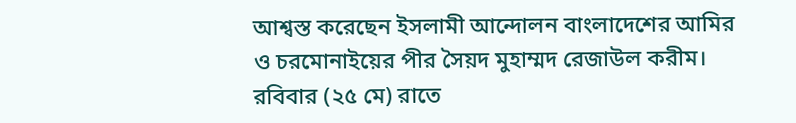আশ্বস্ত করেছেন ইসলামী আন্দোলন বাংলাদেশের আমির ও চরমোনাইয়ের পীর সৈয়দ মুহাম্মদ রেজাউল করীম। রবিবার (২৫ মে) রাতে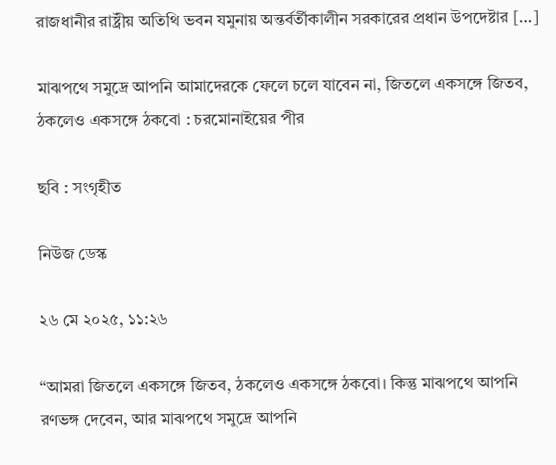রাজধানীর রাষ্ট্রীয় অতিথি ভবন যমুনায় অন্তর্বর্তীকালীন সরকারের প্রধান উপদেষ্টার […]

মাঝপথে সমুদ্রে আপনি আমাদেরকে ফেলে চলে যাবেন না, জিতলে একসঙ্গে জিতব, ঠকলেও একসঙ্গে ঠকবো : চরমোনাইয়ের পীর

ছবি : সংগৃহীত

নিউজ ডেস্ক

২৬ মে ২০২৫, ১১:২৬

“আমরা জিতলে একসঙ্গে জিতব, ঠকলেও একসঙ্গে ঠকবো। কিন্তু মাঝপথে আপনি রণভঙ্গ দেবেন, আর মাঝপথে সমুদ্রে আপনি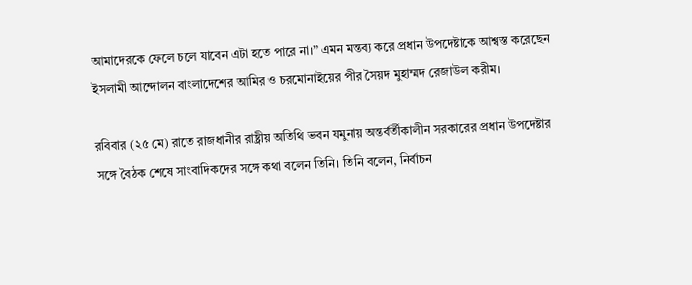আমাদেরকে ফেলে চলে যাবেন এটা হতে পারে না।” এমন মন্তব্য করে প্রধান উপদেষ্টাকে আশ্বস্ত করেছেন ইসলামী আন্দোলন বাংলাদেশের আমির ও চরমোনাইয়ের পীর সৈয়দ মুহাম্মদ রেজাউল করীম।

রবিবার (২৫ মে) রাতে রাজধানীর রাষ্ট্রীয় অতিথি ভবন যমুনায় অন্তর্বর্তীকালীন সরকারের প্রধান উপদেষ্টার সঙ্গে বৈঠক শেষে সাংবাদিকদের সঙ্গে কথা বলেন তিনি। তিনি বলেন, নির্বাচন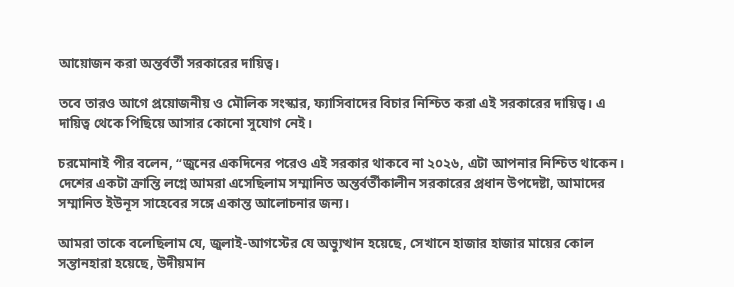আয়োজন করা অন্তর্বর্তী সরকারের দায়িত্ব।

তবে তারও আগে প্রয়োজনীয় ও মৌলিক সংস্কার, ফ্যাসিবাদের বিচার নিশ্চিত করা এই সরকারের দায়িত্ব। এ দায়িত্ব থেকে পিছিয়ে আসার কোনো সুযোগ নেই।

চরমোনাই পীর বলেন, “জুনের একদিনের পরেও এই সরকার থাকবে না ২০২৬, এটা আপনার নিশ্চিত থাকেন। দেশের একটা ক্রান্তি লগ্নে আমরা এসেছিলাম সম্মানিত অন্তর্বর্তীকালীন সরকারের প্রধান উপদেষ্টা, আমাদের সম্মানিত ইউনূস সাহেবের সঙ্গে একান্ত আলোচনার জন্য।

আমরা তাকে বলেছিলাম যে, জুলাই-আগস্টের যে অভ্যুত্থান হয়েছে, সেখানে হাজার হাজার মায়ের কোল সন্তানহারা হয়েছে, উদীয়মান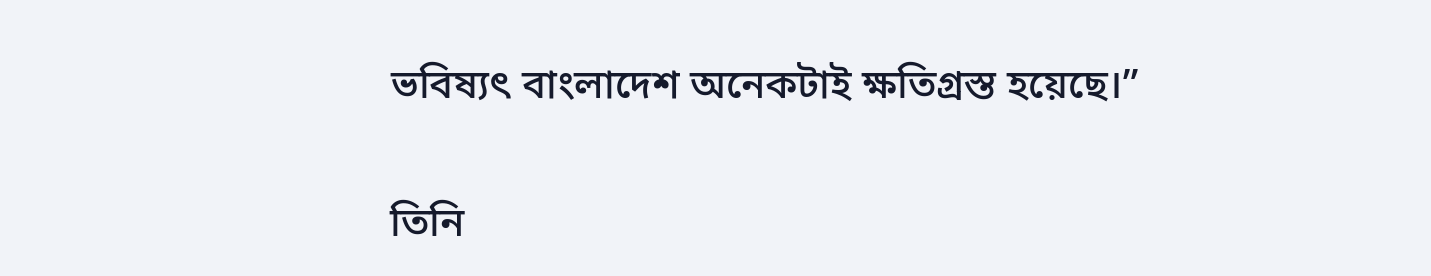ভবিষ্যৎ বাংলাদেশ অনেকটাই ক্ষতিগ্রস্ত হয়েছে।”

তিনি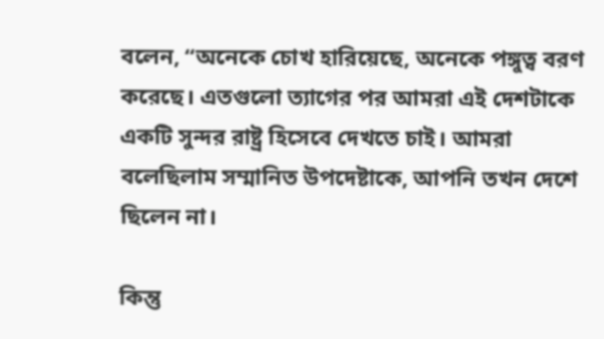বলেন, “অনেকে চোখ হারিয়েছে, অনেকে পঙ্গুত্ব বরণ করেছে। এতগুলো ত্যাগের পর আমরা এই দেশটাকে একটি সুন্দর রাষ্ট্র হিসেবে দেখতে চাই। আমরা বলেছিলাম সম্মানিত উপদেষ্টাকে, আপনি তখন দেশে ছিলেন না।

কিন্তু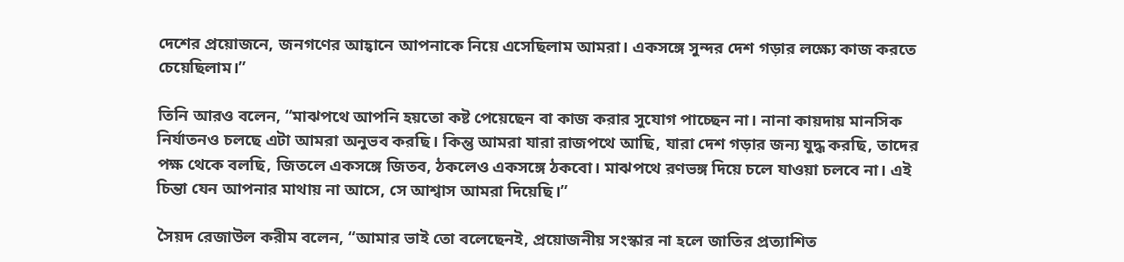দেশের প্রয়োজনে, জনগণের আহ্বানে আপনাকে নিয়ে এসেছিলাম আমরা। একসঙ্গে সুন্দর দেশ গড়ার লক্ষ্যে কাজ করতে চেয়েছিলাম।”

তিনি আরও বলেন, “মাঝপথে আপনি হয়তো কষ্ট পেয়েছেন বা কাজ করার সুযোগ পাচ্ছেন না। নানা কায়দায় মানসিক নির্যাতনও চলছে এটা আমরা অনুভব করছি। কিন্তু আমরা যারা রাজপথে আছি, যারা দেশ গড়ার জন্য যুদ্ধ করছি, তাদের পক্ষ থেকে বলছি, জিতলে একসঙ্গে জিতব, ঠকলেও একসঙ্গে ঠকবো। মাঝপথে রণভঙ্গ দিয়ে চলে যাওয়া চলবে না। এই চিন্তা যেন আপনার মাথায় না আসে, সে আশ্বাস আমরা দিয়েছি।”

সৈয়দ রেজাউল করীম বলেন, “আমার ভাই তো বলেছেনই, প্রয়োজনীয় সংস্কার না হলে জাতির প্রত্যাশিত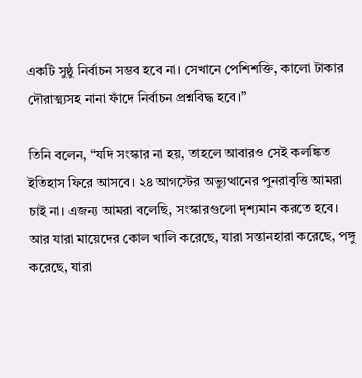একটি সুষ্ঠু নির্বাচন সম্ভব হবে না। সেখানে পেশিশক্তি, কালো টাকার দৌরাত্ম্যসহ নানা ফাঁদে নির্বাচন প্রশ্নবিদ্ধ হবে।”

তিনি বলেন, “যদি সংস্কার না হয়, তাহলে আবারও সেই কলঙ্কিত ইতিহাস ফিরে আসবে। ২৪ আগস্টের অভ্যুত্থানের পুনরাবৃত্তি আমরা চাই না। এজন্য আমরা বলেছি, সংস্কারগুলো দৃশ্যমান করতে হবে। আর যারা মায়েদের কোল খালি করেছে, যারা সন্তানহারা করেছে, পঙ্গু করেছে, যারা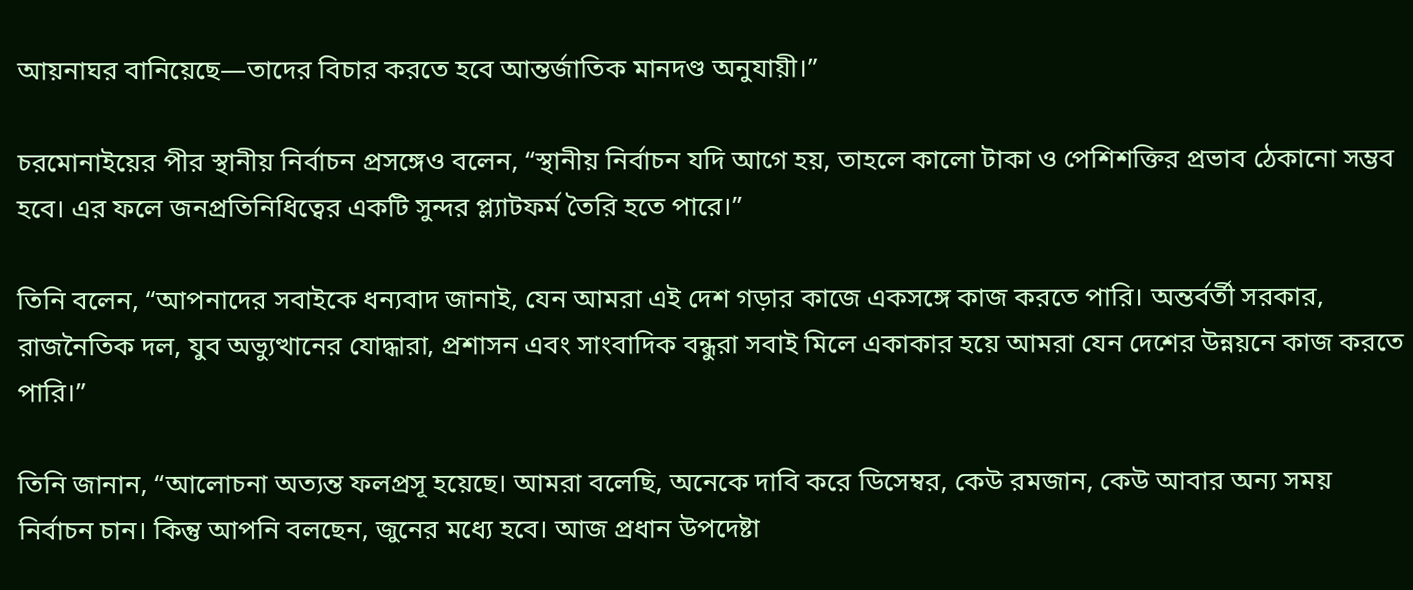আয়নাঘর বানিয়েছে—তাদের বিচার করতে হবে আন্তর্জাতিক মানদণ্ড অনুযায়ী।”

চরমোনাইয়ের পীর স্থানীয় নির্বাচন প্রসঙ্গেও বলেন, “স্থানীয় নির্বাচন যদি আগে হয়, তাহলে কালো টাকা ও পেশিশক্তির প্রভাব ঠেকানো সম্ভব হবে। এর ফলে জনপ্রতিনিধিত্বের একটি সুন্দর প্ল্যাটফর্ম তৈরি হতে পারে।”

তিনি বলেন, “আপনাদের সবাইকে ধন্যবাদ জানাই, যেন আমরা এই দেশ গড়ার কাজে একসঙ্গে কাজ করতে পারি। অন্তর্বর্তী সরকার, রাজনৈতিক দল, যুব অভ্যুত্থানের যোদ্ধারা, প্রশাসন এবং সাংবাদিক বন্ধুরা সবাই মিলে একাকার হয়ে আমরা যেন দেশের উন্নয়নে কাজ করতে পারি।”

তিনি জানান, “আলোচনা অত্যন্ত ফলপ্রসূ হয়েছে। আমরা বলেছি, অনেকে দাবি করে ডিসেম্বর, কেউ রমজান, কেউ আবার অন্য সময় নির্বাচন চান। কিন্তু আপনি বলছেন, জুনের মধ্যে হবে। আজ প্রধান উপদেষ্টা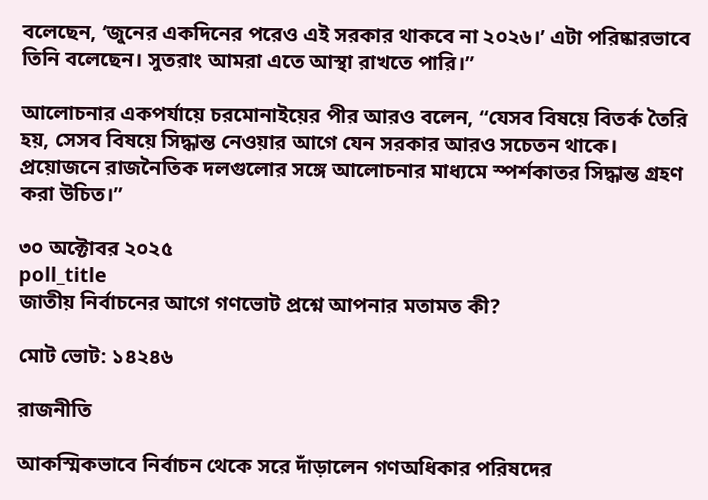বলেছেন, ‘জুনের একদিনের পরেও এই সরকার থাকবে না ২০২৬।’ এটা পরিষ্কারভাবে তিনি বলেছেন। সুতরাং আমরা এতে আস্থা রাখতে পারি।”

আলোচনার একপর্যায়ে চরমোনাইয়ের পীর আরও বলেন, “যেসব বিষয়ে বিতর্ক তৈরি হয়, সেসব বিষয়ে সিদ্ধান্ত নেওয়ার আগে যেন সরকার আরও সচেতন থাকে। প্রয়োজনে রাজনৈতিক দলগুলোর সঙ্গে আলোচনার মাধ্যমে স্পর্শকাতর সিদ্ধান্ত গ্রহণ করা উচিত।”

৩০ অক্টোবর ২০২৫
poll_title
জাতীয় নির্বাচনের আগে গণভোট প্রশ্নে আপনার মতামত কী?

মোট ভোট: ১৪২৪৬

রাজনীতি

আকস্মিকভাবে নির্বাচন থেকে সরে দাঁড়ালেন গণঅধিকার পরিষদের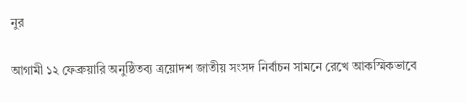নুর

আগামী ১২ ফেব্রুয়ারি অনুষ্ঠিতব্য ত্রয়োদশ জাতীয় সংসদ নির্বাচন সামনে রেখে আকস্মিকভাবে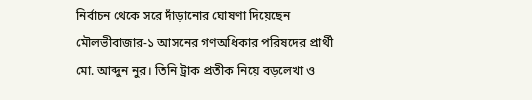নির্বাচন থেকে সরে দাঁড়ানোর ঘোষণা দিয়েছেন মৌলভীবাজার-১ আসনের গণঅধিকার পরিষদের প্রার্থী মো. আব্দুন নুর। তিনি ট্রাক প্রতীক নিয়ে বড়লেখা ও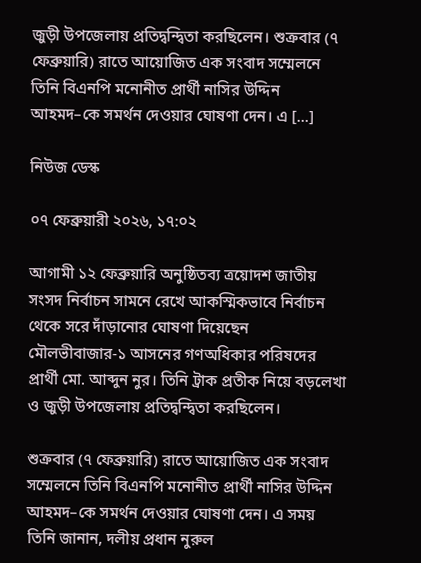জুড়ী উপজেলায় প্রতিদ্বন্দ্বিতা করছিলেন। শুক্রবার (৭ ফেব্রুয়ারি) রাতে আয়োজিত এক সংবাদ সম্মেলনে তিনি বিএনপি মনোনীত প্রার্থী নাসির উদ্দিন আহমদ–কে সমর্থন দেওয়ার ঘোষণা দেন। এ […]

নিউজ ডেস্ক

০৭ ফেব্রুয়ারী ২০২৬, ১৭:০২

আগামী ১২ ফেব্রুয়ারি অনুষ্ঠিতব্য ত্রয়োদশ জাতীয় সংসদ নির্বাচন সামনে রেখে আকস্মিকভাবে নির্বাচন থেকে সরে দাঁড়ানোর ঘোষণা দিয়েছেন মৌলভীবাজার-১ আসনের গণঅধিকার পরিষদের প্রার্থী মো. আব্দুন নুর। তিনি ট্রাক প্রতীক নিয়ে বড়লেখা ও জুড়ী উপজেলায় প্রতিদ্বন্দ্বিতা করছিলেন।

শুক্রবার (৭ ফেব্রুয়ারি) রাতে আয়োজিত এক সংবাদ সম্মেলনে তিনি বিএনপি মনোনীত প্রার্থী নাসির উদ্দিন আহমদ–কে সমর্থন দেওয়ার ঘোষণা দেন। এ সময় তিনি জানান, দলীয় প্রধান নুরুল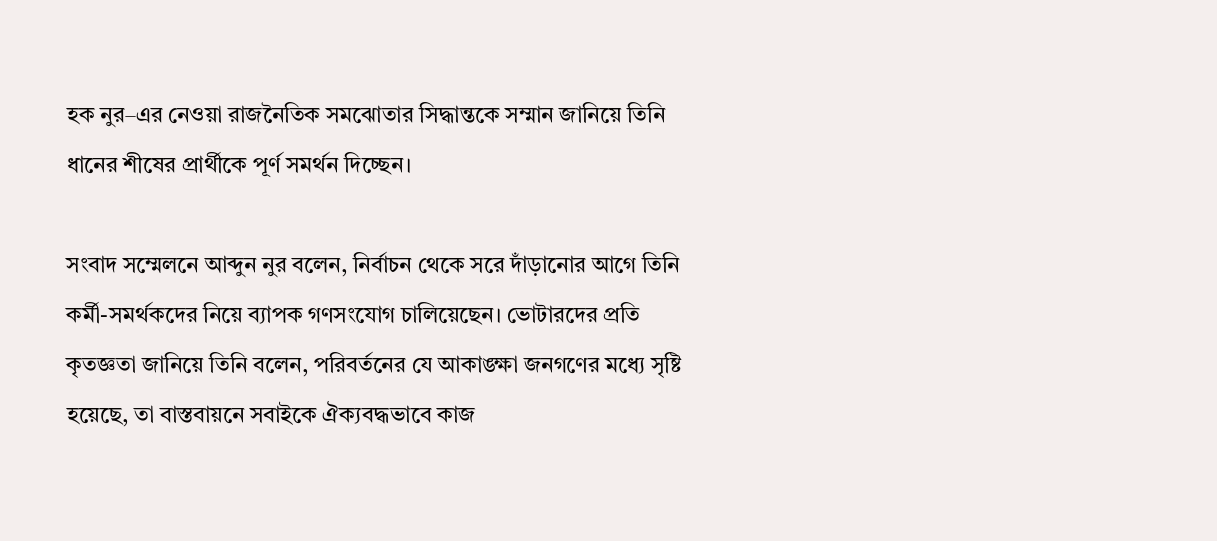হক নুর–এর নেওয়া রাজনৈতিক সমঝোতার সিদ্ধান্তকে সম্মান জানিয়ে তিনি ধানের শীষের প্রার্থীকে পূর্ণ সমর্থন দিচ্ছেন।

সংবাদ সম্মেলনে আব্দুন নুর বলেন, নির্বাচন থেকে সরে দাঁড়ানোর আগে তিনি কর্মী-সমর্থকদের নিয়ে ব্যাপক গণসংযোগ চালিয়েছেন। ভোটারদের প্রতি কৃতজ্ঞতা জানিয়ে তিনি বলেন, পরিবর্তনের যে আকাঙ্ক্ষা জনগণের মধ্যে সৃষ্টি হয়েছে, তা বাস্তবায়নে সবাইকে ঐক্যবদ্ধভাবে কাজ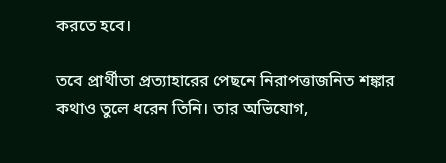করতে হবে।

তবে প্রার্থীতা প্রত্যাহারের পেছনে নিরাপত্তাজনিত শঙ্কার কথাও তুলে ধরেন তিনি। তার অভিযোগ,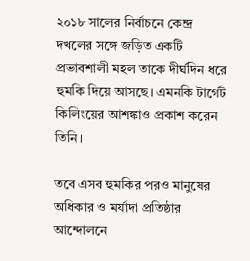২০১৮ সালের নির্বাচনে কেন্দ্র দখলের সঙ্গে জড়িত একটি প্রভাবশালী মহল তাকে দীর্ঘদিন ধরে হুমকি দিয়ে আসছে। এমনকি টার্গেট কিলিংয়ের আশঙ্কাও প্রকাশ করেন তিনি।

তবে এসব হুমকির পরও মানুষের অধিকার ও মর্যাদা প্রতিষ্ঠার আন্দোলনে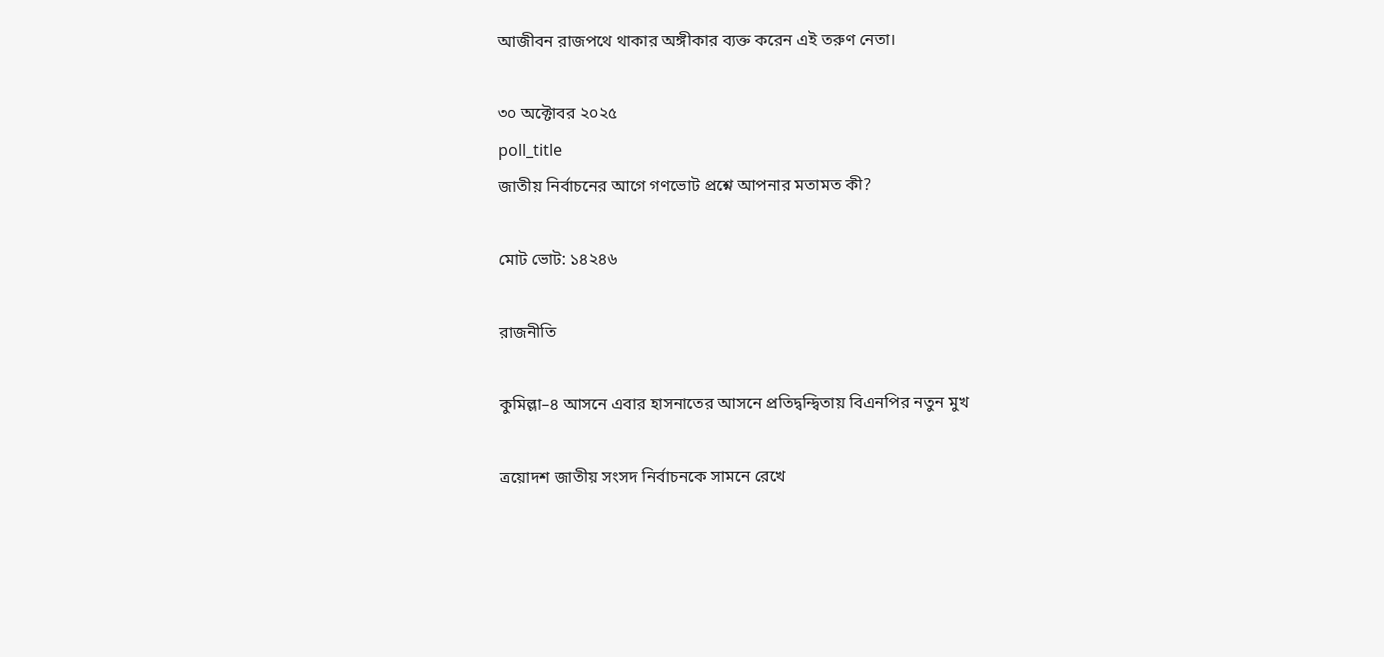আজীবন রাজপথে থাকার অঙ্গীকার ব্যক্ত করেন এই তরুণ নেতা।

৩০ অক্টোবর ২০২৫
poll_title
জাতীয় নির্বাচনের আগে গণভোট প্রশ্নে আপনার মতামত কী?

মোট ভোট: ১৪২৪৬

রাজনীতি

কুমিল্লা–৪ আসনে এবার হাসনাতের আসনে প্রতিদ্বন্দ্বিতায় বিএনপির নতুন মুখ

ত্রয়োদশ জাতীয় সংসদ নির্বাচনকে সামনে রেখে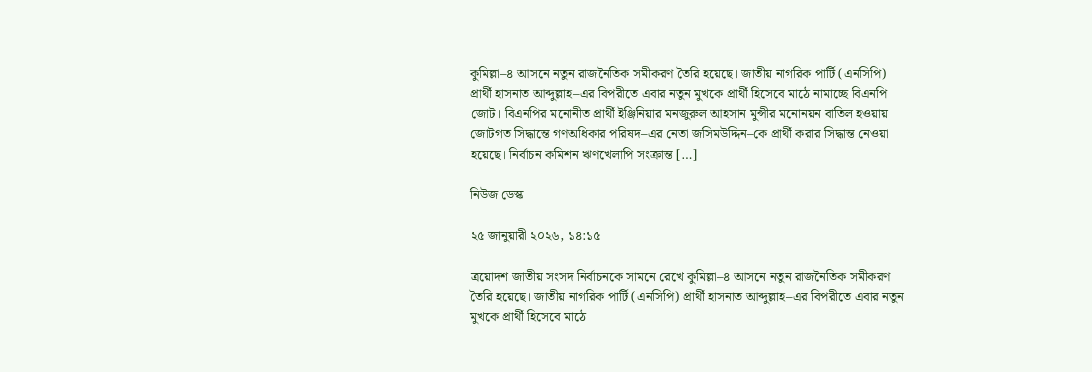কুমিল্লা–৪ আসনে নতুন রাজনৈতিক সমীকরণ তৈরি হয়েছে। জাতীয় নাগরিক পার্টি (এনসিপি) প্রার্থী হাসনাত আব্দুল্লাহ–এর বিপরীতে এবার নতুন মুখকে প্রার্থী হিসেবে মাঠে নামাচ্ছে বিএনপি জোট। বিএনপির মনোনীত প্রার্থী ইঞ্জিনিয়ার মনজুরুল আহসান মুন্সীর মনোনয়ন বাতিল হওয়ায় জোটগত সিদ্ধান্তে গণঅধিকার পরিষদ–এর নেতা জসিমউদ্দিন–কে প্রার্থী করার সিদ্ধান্ত নেওয়া হয়েছে। নির্বাচন কমিশন ঋণখেলাপি সংক্রান্ত […]

নিউজ ডেস্ক

২৫ জানুয়ারী ২০২৬, ১৪:১৫

ত্রয়োদশ জাতীয় সংসদ নির্বাচনকে সামনে রেখে কুমিল্লা–৪ আসনে নতুন রাজনৈতিক সমীকরণ তৈরি হয়েছে। জাতীয় নাগরিক পার্টি (এনসিপি) প্রার্থী হাসনাত আব্দুল্লাহ–এর বিপরীতে এবার নতুন মুখকে প্রার্থী হিসেবে মাঠে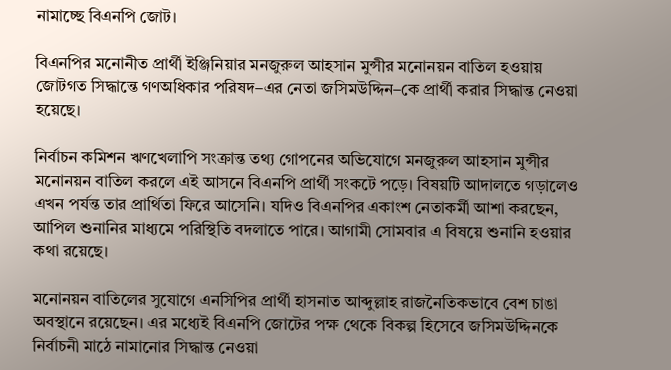নামাচ্ছে বিএনপি জোট।

বিএনপির মনোনীত প্রার্থী ইঞ্জিনিয়ার মনজুরুল আহসান মুন্সীর মনোনয়ন বাতিল হওয়ায় জোটগত সিদ্ধান্তে গণঅধিকার পরিষদ–এর নেতা জসিমউদ্দিন–কে প্রার্থী করার সিদ্ধান্ত নেওয়া হয়েছে।

নির্বাচন কমিশন ঋণখেলাপি সংক্রান্ত তথ্য গোপনের অভিযোগে মনজুরুল আহসান মুন্সীর মনোনয়ন বাতিল করলে এই আসনে বিএনপি প্রার্থী সংকটে পড়ে। বিষয়টি আদালতে গড়ালেও এখন পর্যন্ত তার প্রার্থিতা ফিরে আসেনি। যদিও বিএনপির একাংশ নেতাকর্মী আশা করছেন, আপিল শুনানির মাধ্যমে পরিস্থিতি বদলাতে পারে। আগামী সোমবার এ বিষয়ে শুনানি হওয়ার কথা রয়েছে।

মনোনয়ন বাতিলের সুযোগে এনসিপির প্রার্থী হাসনাত আব্দুল্লাহ রাজনৈতিকভাবে বেশ চাঙা অবস্থানে রয়েছেন। এর মধ্যেই বিএনপি জোটের পক্ষ থেকে বিকল্প হিসেবে জসিমউদ্দিনকে নির্বাচনী মাঠে নামানোর সিদ্ধান্ত নেওয়া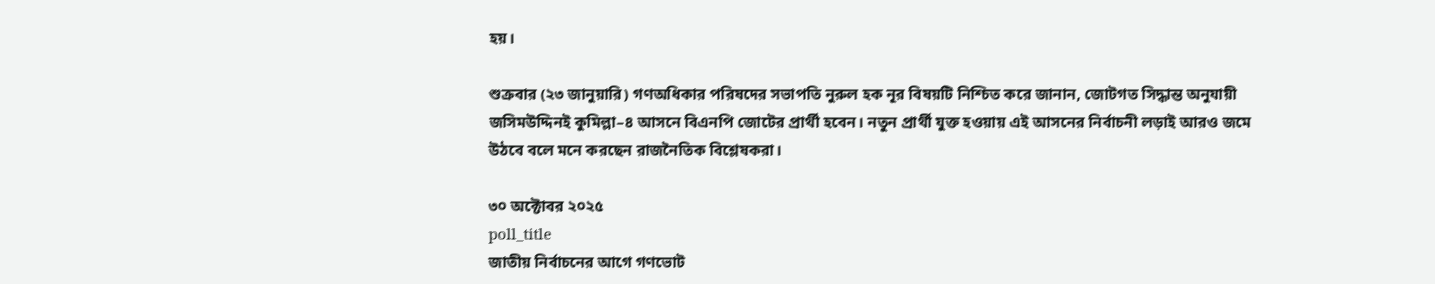হয়।

শুক্রবার (২৩ জানুয়ারি) গণঅধিকার পরিষদের সভাপতি নুরুল হক নূর বিষয়টি নিশ্চিত করে জানান, জোটগত সিদ্ধান্ত অনুযায়ী জসিমউদ্দিনই কুমিল্লা–৪ আসনে বিএনপি জোটের প্রার্থী হবেন। নতুন প্রার্থী যুক্ত হওয়ায় এই আসনের নির্বাচনী লড়াই আরও জমে উঠবে বলে মনে করছেন রাজনৈতিক বিশ্লেষকরা।

৩০ অক্টোবর ২০২৫
poll_title
জাতীয় নির্বাচনের আগে গণভোট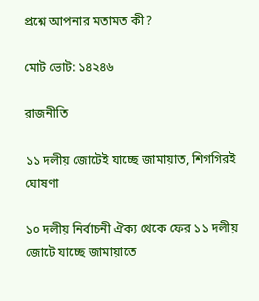প্রশ্নে আপনার মতামত কী?

মোট ভোট: ১৪২৪৬

রাজনীতি

১১ দলীয় জোটেই যাচ্ছে জামায়াত, শিগগিরই ঘোষণা

১০ দলীয় নির্বাচনী ঐক্য থেকে ফের ১১ দলীয় জোটে যাচ্ছে জামায়াতে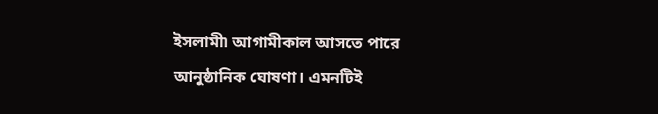ইসলামী৷ আগামীকাল আসতে পারে আনুষ্ঠানিক ঘোষণা। এমনটিই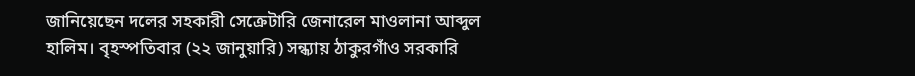জানিয়েছেন দলের সহকারী সেক্রেটারি জেনারেল মাওলানা আব্দুল হালিম। বৃহস্পতিবার (২২ জানুয়ারি) সন্ধ্যায় ঠাকুরগাঁও সরকারি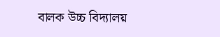বালক উচ্চ বিদ্যালয়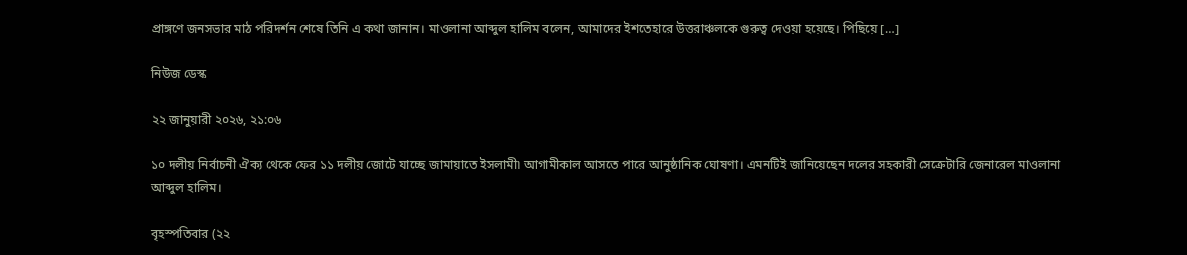প্রাঙ্গণে জনসভার মাঠ পরিদর্শন শেষে তিনি এ কথা জানান। মাওলানা আব্দুল হালিম বলেন, আমাদের ইশতেহারে উত্তরাঞ্চলকে গুরুত্ব দেওয়া হয়েছে। পিছিয়ে […]

নিউজ ডেস্ক

২২ জানুয়ারী ২০২৬, ২১:০৬

১০ দলীয় নির্বাচনী ঐক্য থেকে ফের ১১ দলীয় জোটে যাচ্ছে জামায়াতে ইসলামী৷ আগামীকাল আসতে পারে আনুষ্ঠানিক ঘোষণা। এমনটিই জানিয়েছেন দলের সহকারী সেক্রেটারি জেনারেল মাওলানা আব্দুল হালিম।

বৃহস্পতিবার (২২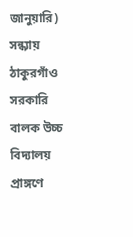জানুয়ারি) সন্ধ্যায় ঠাকুরগাঁও সরকারি বালক উচ্চ বিদ্যালয় প্রাঙ্গণে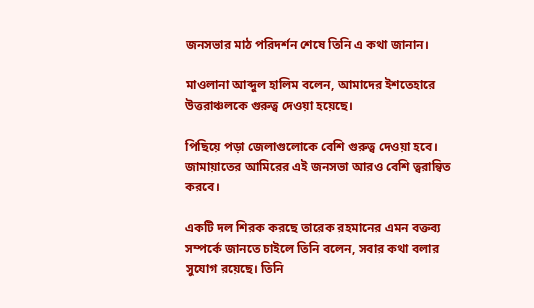জনসভার মাঠ পরিদর্শন শেষে তিনি এ কথা জানান।

মাওলানা আব্দুল হালিম বলেন, আমাদের ইশতেহারে উত্তরাঞ্চলকে গুরুত্ব দেওয়া হয়েছে।

পিছিয়ে পড়া জেলাগুলোকে বেশি গুরুত্ব দেওয়া হবে। জামায়াতের আমিরের এই জনসভা আরও বেশি ত্বরান্বিত করবে।

একটি দল শিরক করছে তারেক রহমানের এমন বক্তব্য সম্পর্কে জানতে চাইলে তিনি বলেন, সবার কথা বলার সুযোগ রয়েছে। তিনি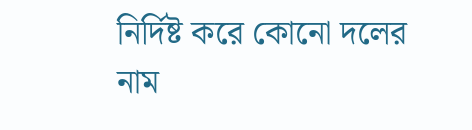নির্দিষ্ট করে কোনো দলের নাম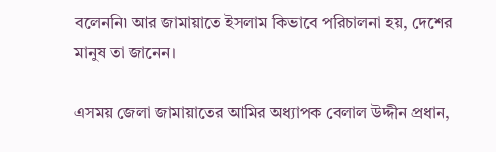বলেননি৷ আর জামায়াতে ইসলাম কিভাবে পরিচালনা হয়, দেশের মানুষ তা জানেন।

এসময় জেলা জামায়াতের আমির অধ্যাপক বেলাল উদ্দীন প্রধান,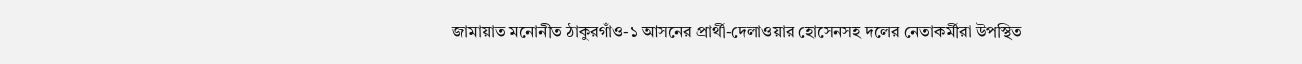জামায়াত মনোনীত ঠাকুরগাঁও-১ আসনের প্রার্থী-দেলাওয়ার হোসেনসহ দলের নেতাকর্মীরা উপস্থিত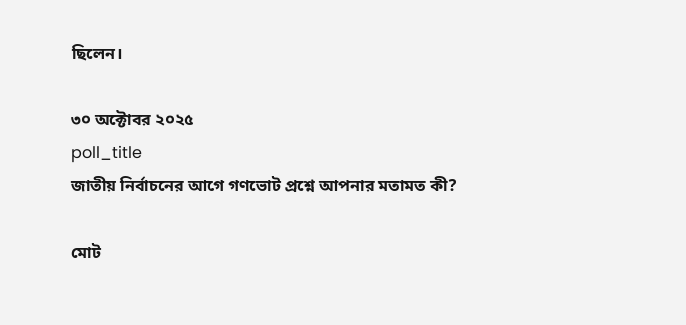ছিলেন।

৩০ অক্টোবর ২০২৫
poll_title
জাতীয় নির্বাচনের আগে গণভোট প্রশ্নে আপনার মতামত কী?

মোট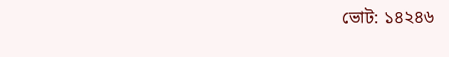ভোট: ১৪২৪৬